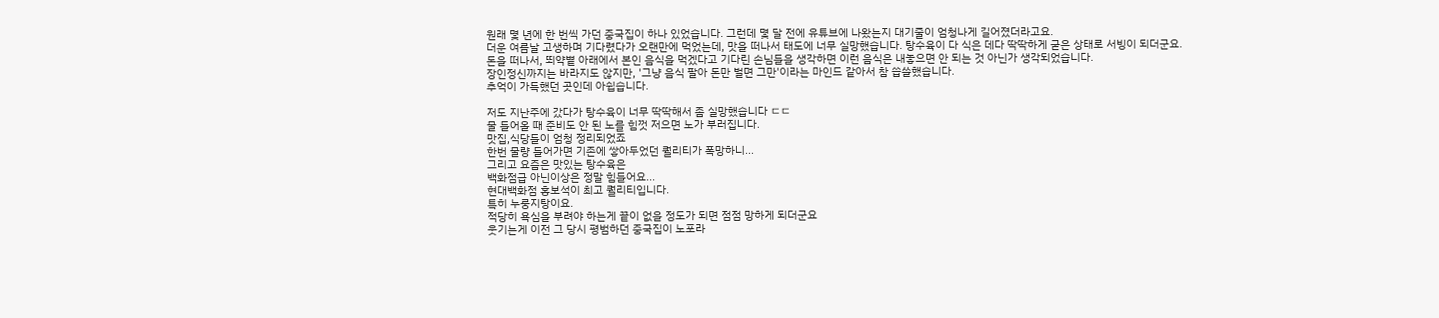원래 몇 년에 한 번씩 가던 중국집이 하나 있었습니다. 그런데 몇 달 전에 유튜브에 나왔는지 대기줄이 엄청나게 길어졌더라고요.
더운 여름날 고생하며 기다렸다가 오랜만에 먹었는데, 맛을 떠나서 태도에 너무 실망했습니다. 탕수육이 다 식은 데다 딱딱하게 굳은 상태로 서빙이 되더군요.
돈을 떠나서, 뙤약볕 아래에서 본인 음식을 먹겠다고 기다린 손님들을 생각하면 이런 음식은 내놓으면 안 되는 것 아닌가 생각되었습니다.
장인정신까지는 바라지도 않지만, '그냥 음식 팔아 돈만 벌면 그만'이라는 마인드 같아서 참 씁쓸했습니다.
추억이 가득했던 곳인데 아쉽습니다.

저도 지난주에 갔다가 탕수육이 너무 딱딱해서 좀 실망했습니다 ㄷㄷ
물 들어올 때 준비도 안 된 노를 힘껏 저으면 노가 부러집니다.
맛집,식당들이 엄청 정리되었죠
한번 물량 들어가면 기존에 쌓아두었던 퀄리티가 폭망하니...
그리고 요즘은 맛있는 탕수육은
백화점급 아닌이상은 정말 힘들어요...
현대백화점 홍보석이 최고 퀄리티입니다.
특히 누룽지탕이요.
적당히 욕심을 부려야 하는게 끝이 없을 정도가 되면 점점 망하게 되더군요
웃기는게 이전 그 당시 평범하던 중국집이 노포라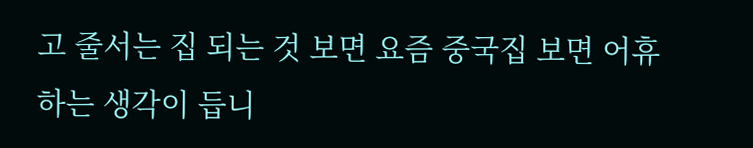고 줄서는 집 되는 것 보면 요즘 중국집 보면 어휴 하는 생각이 듭니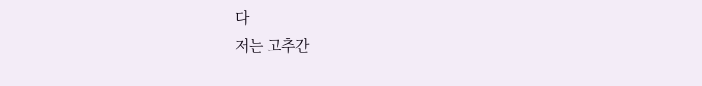다
저는 고추간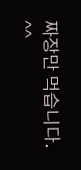짜장만 먹습니다. ^^